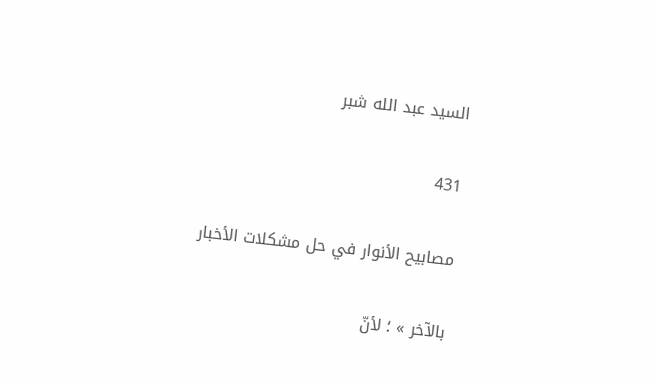السيد عبد الله شبر

431

مصابيح الأنوار في حل مشكلات الأخبار

بالآخر » ؛ لأنّ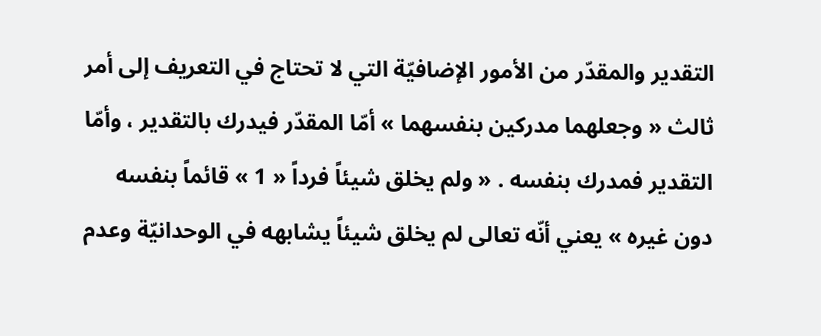التقدير والمقدّر من الأمور الإضافيّة التي لا تحتاج في التعريف إلى أمر ثالث « وجعلهما مدركين بنفسهما » أمّا المقدّر فيدرك بالتقدير ، وأمّا التقدير فمدرك بنفسه . « ولم يخلق شيئاً فرداً « 1 » قائماً بنفسه دون غيره » يعني أنّه تعالى لم يخلق شيئاً يشابهه في الوحدانيّة وعدم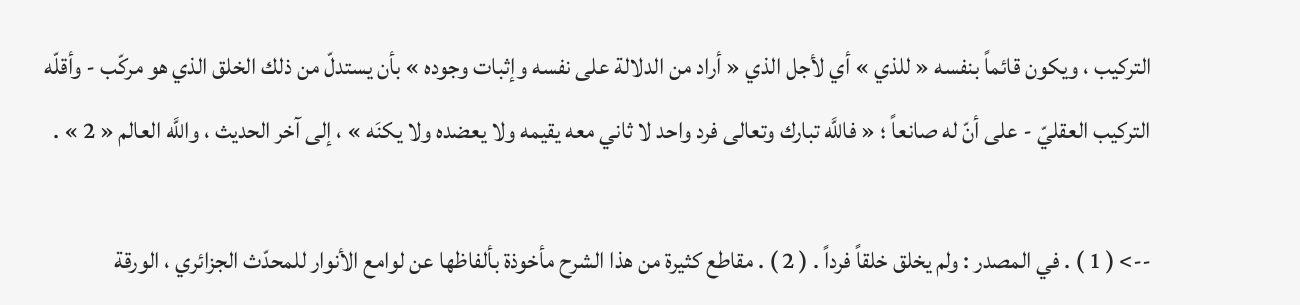التركيب ، ويكون قائماً بنفسه « للذي » أي لأجل الذي « أراد من الدلالة على نفسه وإثبات وجوده » بأن يستدلّ من ذلك الخلق الذي هو مركّب - وأقلّه التركيب العقليّ - على أنّ له صانعاً ؛ « فاللَّه تبارك وتعالى فرد واحد لا ثاني معه يقيمه ولا يعضده ولا يكنَه » ، إلى آخر الحديث ، واللَّه العالم « 2 » .

--> ( 1 ) . في المصدر : ولم يخلق خلقاً فرداً . ( 2 ) . مقاطع كثيرة من هذا الشرح مأخوذة بألفاظها عن لوامع الأنوار للمحدّث الجزائري ، الورقة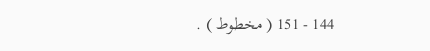144 - 151 ( مخطوط ) .